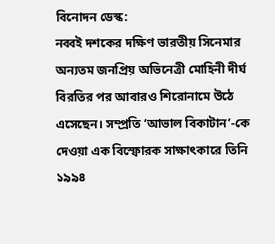বিনোদন ডেস্ক:
নব্বই দশকের দক্ষিণ ভারতীয় সিনেমার অন্যতম জনপ্রিয় অভিনেত্রী মোহিনী দীর্ঘ বিরতির পর আবারও শিরোনামে উঠে এসেছেন। সম্প্রতি ‘আভাল বিকাটান’-কে দেওয়া এক বিস্ফোরক সাক্ষাৎকারে তিনি ১৯৯৪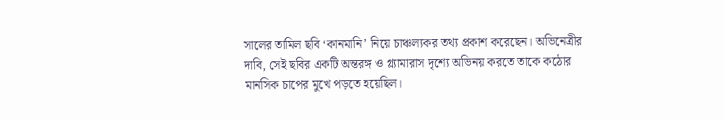সালের তামিল ছবি ‘কানমানি’ নিয়ে চাঞ্চল্যকর তথ্য প্রকাশ করেছেন। অভিনেত্রীর দাবি, সেই ছবির একটি অন্তরঙ্গ ও গ্ল্যামারাস দৃশ্যে অভিনয় করতে তাকে কঠোর মানসিক চাপের মুখে পড়তে হয়েছিল।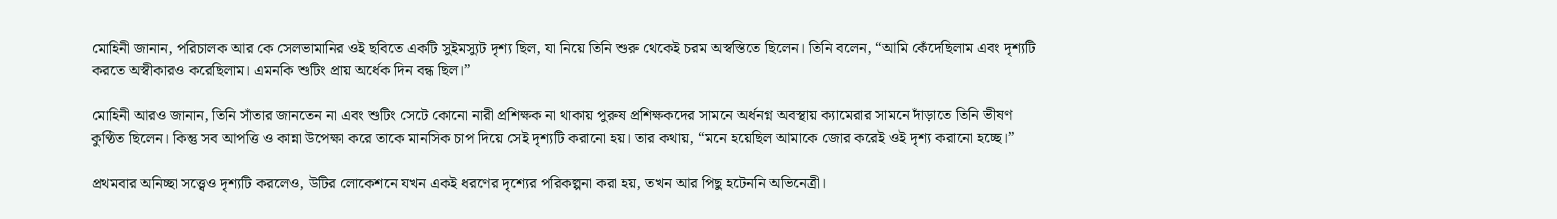মোহিনী জানান, পরিচালক আর কে সেলভামানির ওই ছবিতে একটি সুইমস্যুট দৃশ্য ছিল, যা নিয়ে তিনি শুরু থেকেই চরম অস্বস্তিতে ছিলেন। তিনি বলেন, “আমি কেঁদেছিলাম এবং দৃশ্যটি করতে অস্বীকারও করেছিলাম। এমনকি শুটিং প্রায় অর্ধেক দিন বন্ধ ছিল।”

মোহিনী আরও জানান, তিনি সাঁতার জানতেন না এবং শুটিং সেটে কোনো নারী প্রশিক্ষক না থাকায় পুরুষ প্রশিক্ষকদের সামনে অর্ধনগ্ন অবস্থায় ক্যামেরার সামনে দাঁড়াতে তিনি ভীষণ কুণ্ঠিত ছিলেন। কিন্তু সব আপত্তি ও কান্না উপেক্ষা করে তাকে মানসিক চাপ দিয়ে সেই দৃশ্যটি করানো হয়। তার কথায়, “মনে হয়েছিল আমাকে জোর করেই ওই দৃশ্য করানো হচ্ছে।”

প্রথমবার অনিচ্ছা সত্ত্বেও দৃশ্যটি করলেও, উটির লোকেশনে যখন একই ধরণের দৃশ্যের পরিকল্পনা করা হয়, তখন আর পিছু হটেননি অভিনেত্রী।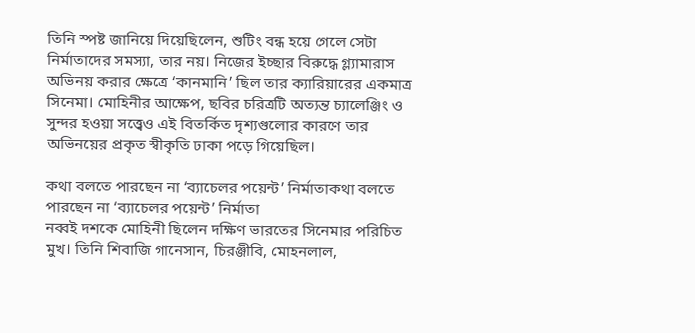তিনি স্পষ্ট জানিয়ে দিয়েছিলেন, শুটিং বন্ধ হয়ে গেলে সেটা নির্মাতাদের সমস্যা, তার নয়। নিজের ইচ্ছার বিরুদ্ধে গ্ল্যামারাস অভিনয় করার ক্ষেত্রে ‘কানমানি’ ছিল তার ক্যারিয়ারের একমাত্র সিনেমা। মোহিনীর আক্ষেপ, ছবির চরিত্রটি অত্যন্ত চ্যালেঞ্জিং ও সুন্দর হওয়া সত্ত্বেও এই বিতর্কিত দৃশ্যগুলোর কারণে তার অভিনয়ের প্রকৃত স্বীকৃতি ঢাকা পড়ে গিয়েছিল।

কথা বলতে পারছেন না ‘ব্যাচেলর পয়েন্ট’ নির্মাতাকথা বলতে পারছেন না ‘ব্যাচেলর পয়েন্ট’ নির্মাতা
নব্বই দশকে মোহিনী ছিলেন দক্ষিণ ভারতের সিনেমার পরিচিত মুখ। তিনি শিবাজি গানেসান, চিরঞ্জীবি, মোহনলাল,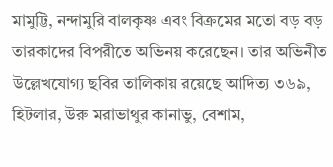মামুট্টি, নন্দামুরি বালকৃষ্ণ এবং বিক্রমের মতো বড় বড় তারকাদের বিপরীতে অভিনয় করেছেন। তার অভিনীত উল্লেখযোগ্য ছবির তালিকায় রয়েছে আদিত্য ৩৬৯, হিটলার, উরু মরাভাথুর কানাভু, বেশাম,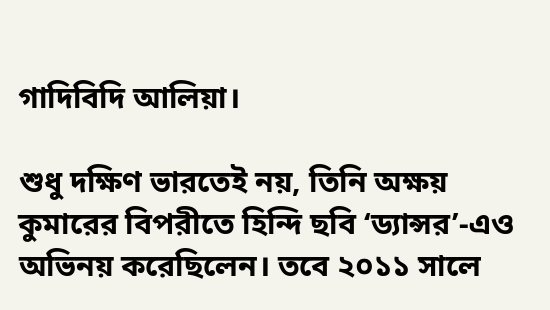গাদিবিদি আলিয়া।

শুধু দক্ষিণ ভারতেই নয়, তিনি অক্ষয় কুমারের বিপরীতে হিন্দি ছবি ‘ড্যান্সর’-এও অভিনয় করেছিলেন। তবে ২০১১ সালে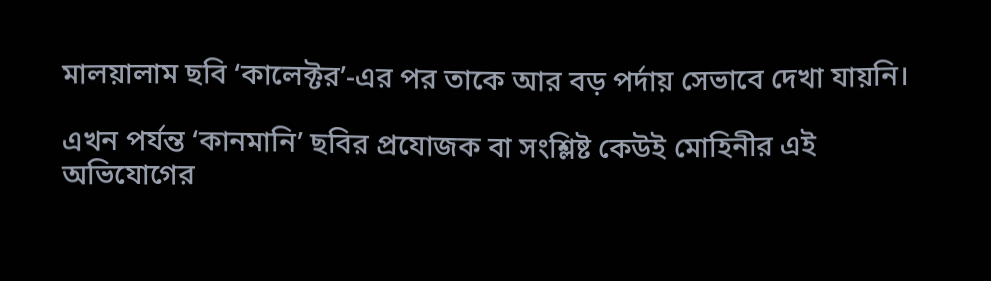মালয়ালাম ছবি ‘কালেক্টর’-এর পর তাকে আর বড় পর্দায় সেভাবে দেখা যায়নি।

এখন পর্যন্ত ‘কানমানি’ ছবির প্রযোজক বা সংশ্লিষ্ট কেউই মোহিনীর এই অভিযোগের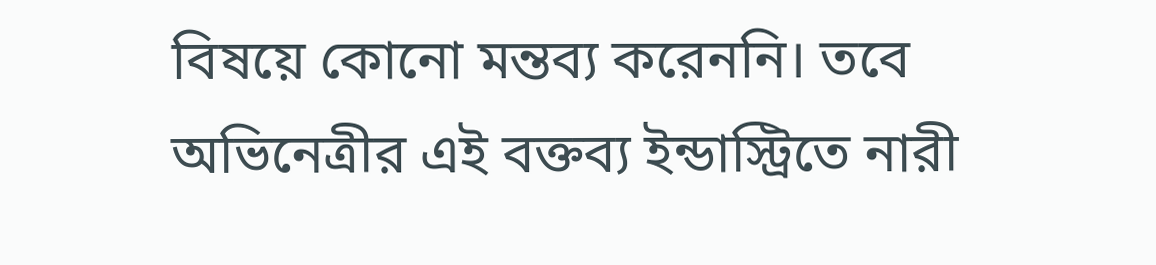বিষয়ে কোনো মন্তব্য করেননি। তবে অভিনেত্রীর এই বক্তব্য ইন্ডাস্ট্রিতে নারী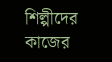শিল্পীদের কাজের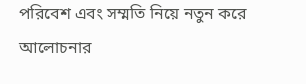পরিবেশ এবং সম্মতি নিয়ে নতুন করে আলোচনার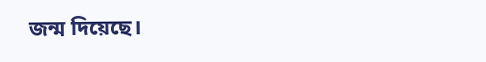জন্ম দিয়েছে।